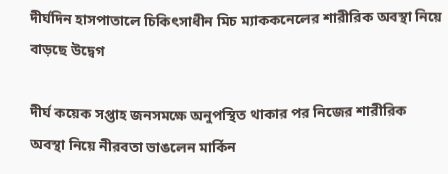দীর্ঘদিন হাসপাতালে চিকিৎসাধীন মিচ ম্যাককনেলের শারীরিক অবস্থা নিয়ে বাড়ছে উদ্বেগ

দীর্ঘ কয়েক সপ্তাহ জনসমক্ষে অনুপস্থিত থাকার পর নিজের শারীরিক অবস্থা নিয়ে নীরবতা ভাঙলেন মার্কিন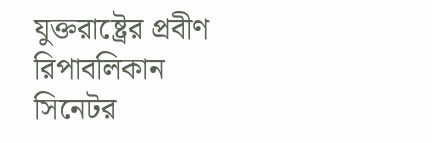যুক্তরাষ্ট্রের প্রবীণ রিপাবলিকান সিনেটর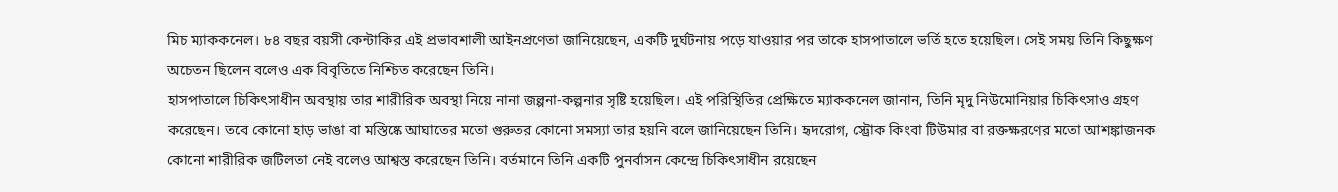মিচ ম্যাককনেল। ৮৪ বছর বয়সী কেন্টাকির এই প্রভাবশালী আইনপ্রণেতা জানিয়েছেন, একটি দুর্ঘটনায় পড়ে যাওয়ার পর তাকে হাসপাতালে ভর্তি হতে হয়েছিল। সেই সময় তিনি কিছুক্ষণ অচেতন ছিলেন বলেও এক বিবৃতিতে নিশ্চিত করেছেন তিনি।
হাসপাতালে চিকিৎসাধীন অবস্থায় তার শারীরিক অবস্থা নিয়ে নানা জল্পনা-কল্পনার সৃষ্টি হয়েছিল। এই পরিস্থিতির প্রেক্ষিতে ম্যাককনেল জানান, তিনি মৃদু নিউমোনিয়ার চিকিৎসাও গ্রহণ করেছেন। তবে কোনো হাড় ভাঙা বা মস্তিষ্কে আঘাতের মতো গুরুতর কোনো সমস্যা তার হয়নি বলে জানিয়েছেন তিনি। হৃদরোগ, স্ট্রোক কিংবা টিউমার বা রক্তক্ষরণের মতো আশঙ্কাজনক কোনো শারীরিক জটিলতা নেই বলেও আশ্বস্ত করেছেন তিনি। বর্তমানে তিনি একটি পুনর্বাসন কেন্দ্রে চিকিৎসাধীন রয়েছেন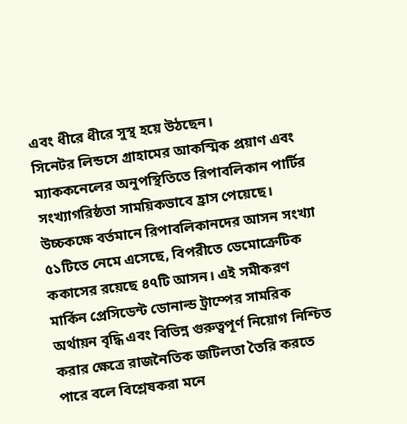এবং ধীরে ধীরে সুস্থ হয়ে উঠছেন।
সিনেটর লিন্ডসে গ্রাহামের আকস্মিক প্রয়াণ এবং ম্যাককনেলের অনুপস্থিতিতে রিপাবলিকান পার্টির সংখ্যাগরিষ্ঠতা সাময়িকভাবে হ্রাস পেয়েছে। উচ্চকক্ষে বর্তমানে রিপাবলিকানদের আসন সংখ্যা ৫১টিতে নেমে এসেছে, বিপরীতে ডেমোক্রেটিক ককাসের রয়েছে ৪৭টি আসন। এই সমীকরণ মার্কিন প্রেসিডেন্ট ডোনাল্ড ট্রাম্পের সামরিক অর্থায়ন বৃদ্ধি এবং বিভিন্ন গুরুত্বপূর্ণ নিয়োগ নিশ্চিত করার ক্ষেত্রে রাজনৈতিক জটিলতা তৈরি করতে পারে বলে বিশ্লেষকরা মনে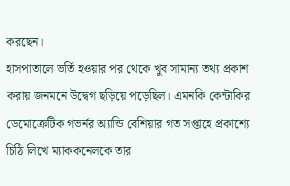করছেন।
হাসপাতালে ভর্তি হওয়ার পর থেকে খুব সামান্য তথ্য প্রকাশ করায় জনমনে উদ্বেগ ছড়িয়ে পড়েছিল। এমনকি কেন্টাকির ডেমোক্রেটিক গভর্নর অ্যান্ডি বেশিয়ার গত সপ্তাহে প্রকাশ্যে চিঠি লিখে ম্যাককনেলকে তার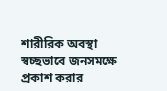শারীরিক অবস্থা স্বচ্ছভাবে জনসমক্ষে প্রকাশ করার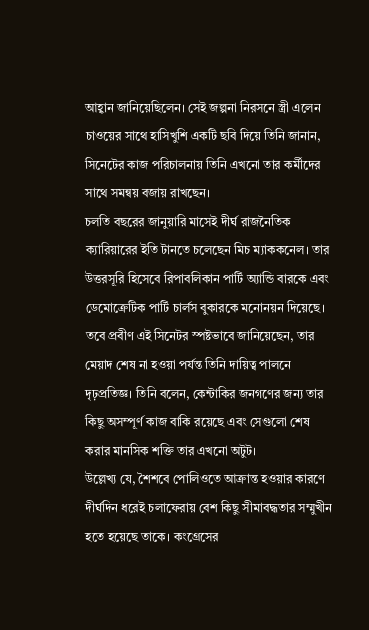আহ্বান জানিয়েছিলেন। সেই জল্পনা নিরসনে স্ত্রী এলেন চাওয়ের সাথে হাসিখুশি একটি ছবি দিয়ে তিনি জানান, সিনেটের কাজ পরিচালনায় তিনি এখনো তার কর্মীদের সাথে সমন্বয় বজায় রাখছেন।
চলতি বছরের জানুয়ারি মাসেই দীর্ঘ রাজনৈতিক ক্যারিয়ারের ইতি টানতে চলেছেন মিচ ম্যাককনেল। তার উত্তরসূরি হিসেবে রিপাবলিকান পার্টি অ্যান্ডি বারকে এবং ডেমোক্রেটিক পার্টি চার্লস বুকারকে মনোনয়ন দিয়েছে। তবে প্রবীণ এই সিনেটর স্পষ্টভাবে জানিয়েছেন, তার মেয়াদ শেষ না হওয়া পর্যন্ত তিনি দায়িত্ব পালনে দৃঢ়প্রতিজ্ঞ। তিনি বলেন, কেন্টাকির জনগণের জন্য তার কিছু অসম্পূর্ণ কাজ বাকি রয়েছে এবং সেগুলো শেষ করার মানসিক শক্তি তার এখনো অটুট।
উল্লেখ্য যে, শৈশবে পোলিওতে আক্রান্ত হওয়ার কারণে দীর্ঘদিন ধরেই চলাফেরায় বেশ কিছু সীমাবদ্ধতার সম্মুখীন হতে হয়েছে তাকে। কংগ্রেসের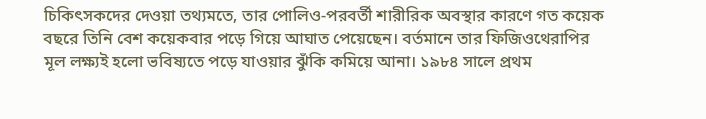চিকিৎসকদের দেওয়া তথ্যমতে, তার পোলিও-পরবর্তী শারীরিক অবস্থার কারণে গত কয়েক বছরে তিনি বেশ কয়েকবার পড়ে গিয়ে আঘাত পেয়েছেন। বর্তমানে তার ফিজিওথেরাপির মূল লক্ষ্যই হলো ভবিষ্যতে পড়ে যাওয়ার ঝুঁকি কমিয়ে আনা। ১৯৮৪ সালে প্রথম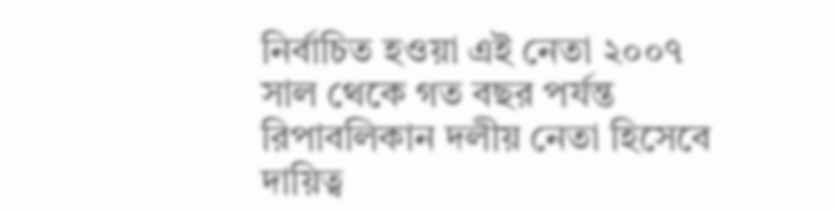নির্বাচিত হওয়া এই নেতা ২০০৭ সাল থেকে গত বছর পর্যন্ত রিপাবলিকান দলীয় নেতা হিসেবে দায়িত্ব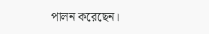পালন করেছেন।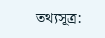তথ্যসূত্র: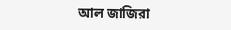আল জাজিরা